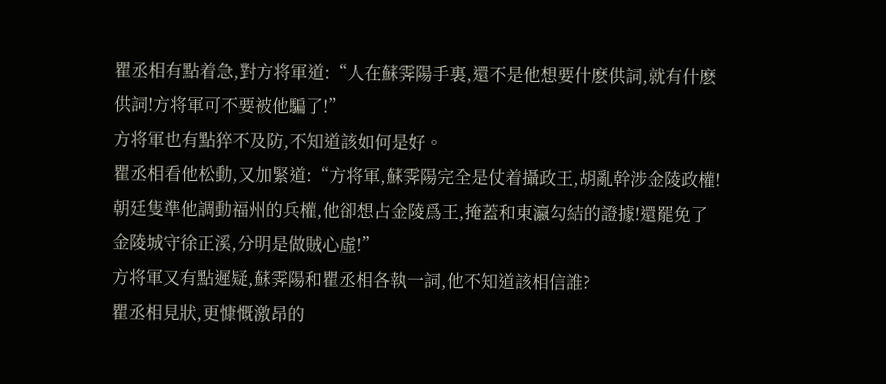瞿丞相有點着急,對方将軍道:“人在蘇霁陽手裏,還不是他想要什麽供詞,就有什麽供詞!方将軍可不要被他騙了!”
方将軍也有點猝不及防,不知道該如何是好。
瞿丞相看他松動,又加緊道:“方将軍,蘇霁陽完全是仗着攝政王,胡亂幹涉金陵政權!朝廷隻準他調動福州的兵權,他卻想占金陵爲王,掩蓋和東瀛勾結的證據!還罷免了金陵城守徐正溪,分明是做賊心虛!”
方将軍又有點遲疑,蘇霁陽和瞿丞相各執一詞,他不知道該相信誰?
瞿丞相見狀,更慷慨激昂的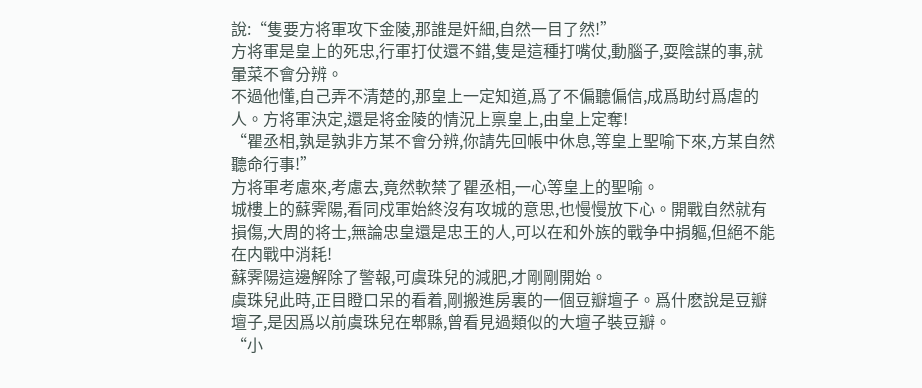說:“隻要方将軍攻下金陵,那誰是奸細,自然一目了然!”
方将軍是皇上的死忠,行軍打仗還不錯,隻是這種打嘴仗,動腦子,耍陰謀的事,就暈菜不會分辨。
不過他懂,自己弄不清楚的,那皇上一定知道,爲了不偏聽偏信,成爲助纣爲虐的人。方将軍決定,還是将金陵的情況上禀皇上,由皇上定奪!
“瞿丞相,孰是孰非方某不會分辨,你請先回帳中休息,等皇上聖喻下來,方某自然聽命行事!”
方将軍考慮來,考慮去,竟然軟禁了瞿丞相,一心等皇上的聖喻。
城樓上的蘇霁陽,看同戍軍始終沒有攻城的意思,也慢慢放下心。開戰自然就有損傷,大周的将士,無論忠皇還是忠王的人,可以在和外族的戰争中捐軀,但絕不能在内戰中消耗!
蘇霁陽這邊解除了警報,可虞珠兒的減肥,才剛剛開始。
虞珠兒此時,正目瞪口呆的看着,剛搬進房裏的一個豆瓣壇子。爲什麽說是豆瓣壇子,是因爲以前虞珠兒在郫縣,曾看見過類似的大壇子裝豆瓣。
“小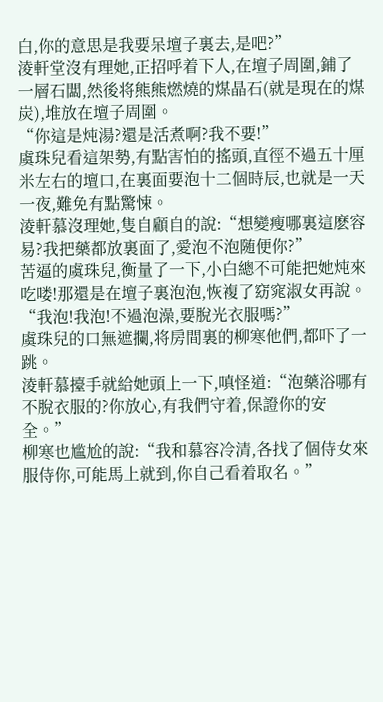白,你的意思是我要呆壇子裏去,是吧?”
淩軒堂沒有理她,正招呼着下人,在壇子周圍,鋪了一層石闆,然後将熊熊燃燒的煤晶石(就是現在的煤炭),堆放在壇子周圍。
“你這是炖湯?還是活煮啊?我不要!”
虞珠兒看這架勢,有點害怕的搖頭,直徑不過五十厘米左右的壇口,在裏面要泡十二個時辰,也就是一天一夜,難免有點驚悚。
淩軒慕沒理她,隻自顧自的說:“想變瘦哪裏這麽容易?我把藥都放裏面了,愛泡不泡随便你?”
苦逼的虞珠兒,衡量了一下,小白總不可能把她炖來吃喽!那還是在壇子裏泡泡,恢複了窈窕淑女再說。
“我泡!我泡!不過泡澡,要脫光衣服嗎?”
虞珠兒的口無遮攔,将房間裏的柳寒他們,都吓了一跳。
淩軒慕擡手就給她頭上一下,嗔怪道:“泡藥浴哪有不脫衣服的?你放心,有我們守着,保證你的安全。”
柳寒也尴尬的說:“我和慕容冷清,各找了個侍女來服侍你,可能馬上就到,你自己看着取名。”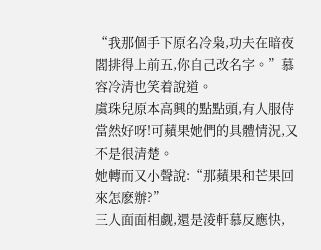“我那個手下原名冷枭,功夫在暗夜閣排得上前五,你自己改名字。”慕容冷清也笑着說道。
虞珠兒原本高興的點點頭,有人服侍當然好呀!可蘋果她們的具體情況,又不是很清楚。
她轉而又小聲說:“那蘋果和芒果回來怎麽辦?”
三人面面相觑,還是淩軒慕反應快,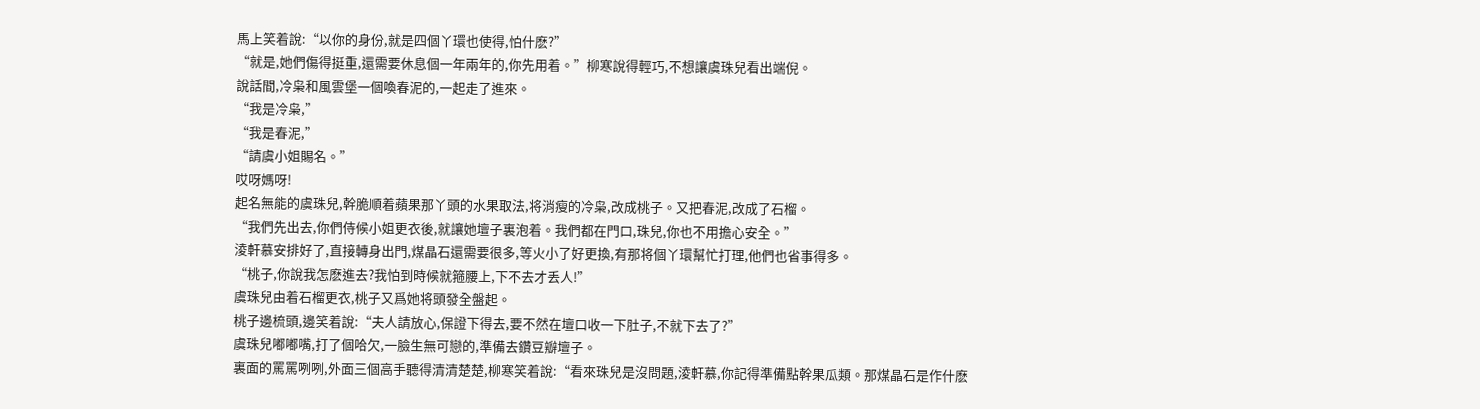馬上笑着說:“以你的身份,就是四個丫環也使得,怕什麽?”
“就是,她們傷得挺重,還需要休息個一年兩年的,你先用着。”柳寒說得輕巧,不想讓虞珠兒看出端倪。
說話間,冷枭和風雲堡一個喚春泥的,一起走了進來。
“我是冷枭,”
“我是春泥,”
“請虞小姐賜名。”
哎呀媽呀!
起名無能的虞珠兒,幹脆順着蘋果那丫頭的水果取法,将消瘦的冷枭,改成桃子。又把春泥,改成了石榴。
“我們先出去,你們侍候小姐更衣後,就讓她壇子裏泡着。我們都在門口,珠兒,你也不用擔心安全。”
淩軒慕安排好了,直接轉身出門,煤晶石還需要很多,等火小了好更換,有那将個丫環幫忙打理,他們也省事得多。
“桃子,你說我怎麽進去?我怕到時候就箍腰上,下不去才丢人!”
虞珠兒由着石榴更衣,桃子又爲她将頭發全盤起。
桃子邊梳頭,邊笑着說:“夫人請放心,保證下得去,要不然在壇口收一下肚子,不就下去了?”
虞珠兒嘟嘟嘴,打了個哈欠,一臉生無可戀的,準備去鑽豆瓣壇子。
裏面的罵罵咧咧,外面三個高手聽得清清楚楚,柳寒笑着說:“看來珠兒是沒問題,淩軒慕,你記得準備點幹果瓜類。那煤晶石是作什麽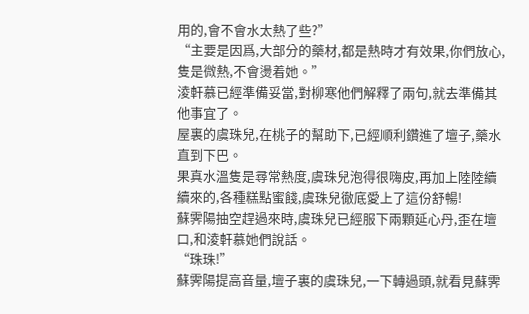用的,會不會水太熱了些?”
“主要是因爲,大部分的藥材,都是熱時才有效果,你們放心,隻是微熱,不會燙着她。”
淩軒慕已經準備妥當,對柳寒他們解釋了兩句,就去準備其他事宜了。
屋裏的虞珠兒,在桃子的幫助下,已經順利鑽進了壇子,藥水直到下巴。
果真水溫隻是尋常熱度,虞珠兒泡得很嗨皮,再加上陸陸續續來的,各種糕點蜜餞,虞珠兒徹底愛上了這份舒暢!
蘇霁陽抽空趕過來時,虞珠兒已經服下兩顆延心丹,歪在壇口,和淩軒慕她們說話。
“珠珠!”
蘇霁陽提高音量,壇子裏的虞珠兒,一下轉過頭,就看見蘇霁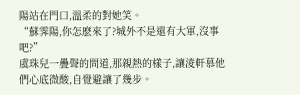陽站在門口,溫柔的對她笑。
“蘇霁陽,你怎麽來了?城外不是還有大軍,沒事吧?”
虞珠兒一疊聲的問道,那親熱的樣子,讓淩軒慕他們心底微酸,自覺避讓了幾步。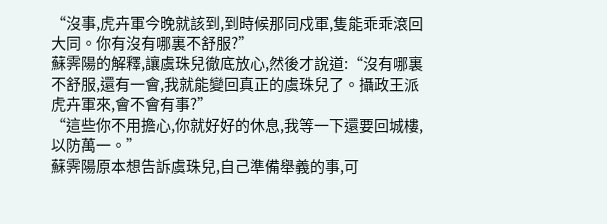“沒事,虎卉軍今晚就該到,到時候那同戍軍,隻能乖乖滾回大同。你有沒有哪裏不舒服?”
蘇霁陽的解釋,讓虞珠兒徹底放心,然後才說道:“沒有哪裏不舒服,還有一會,我就能變回真正的虞珠兒了。攝政王派虎卉軍來,會不會有事?”
“這些你不用擔心,你就好好的休息,我等一下還要回城樓,以防萬一。”
蘇霁陽原本想告訴虞珠兒,自己準備舉義的事,可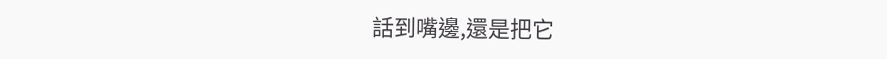話到嘴邊,還是把它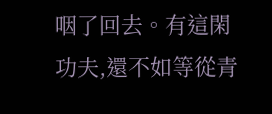咽了回去。有這閑功夫,還不如等從青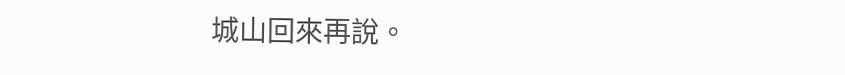城山回來再說。